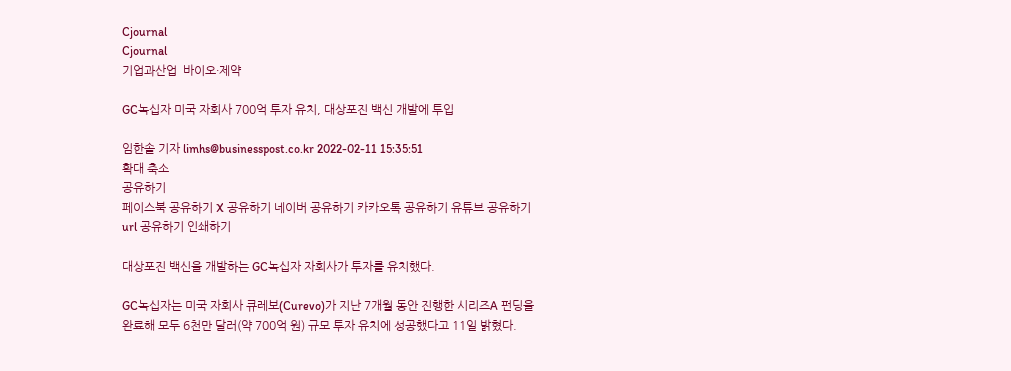Cjournal
Cjournal
기업과산업  바이오·제약

GC녹십자 미국 자회사 700억 투자 유치, 대상포진 백신 개발에 투입

임한솔 기자 limhs@businesspost.co.kr 2022-02-11 15:35:51
확대 축소
공유하기
페이스북 공유하기 X 공유하기 네이버 공유하기 카카오톡 공유하기 유튜브 공유하기 url 공유하기 인쇄하기

대상포진 백신을 개발하는 GC녹십자 자회사가 투자를 유치했다.

GC녹십자는 미국 자회사 큐레보(Curevo)가 지난 7개월 동안 진행한 시리즈A 펀딩을 완료해 모두 6천만 달러(약 700억 원) 규모 투자 유치에 성공했다고 11일 밝혔다.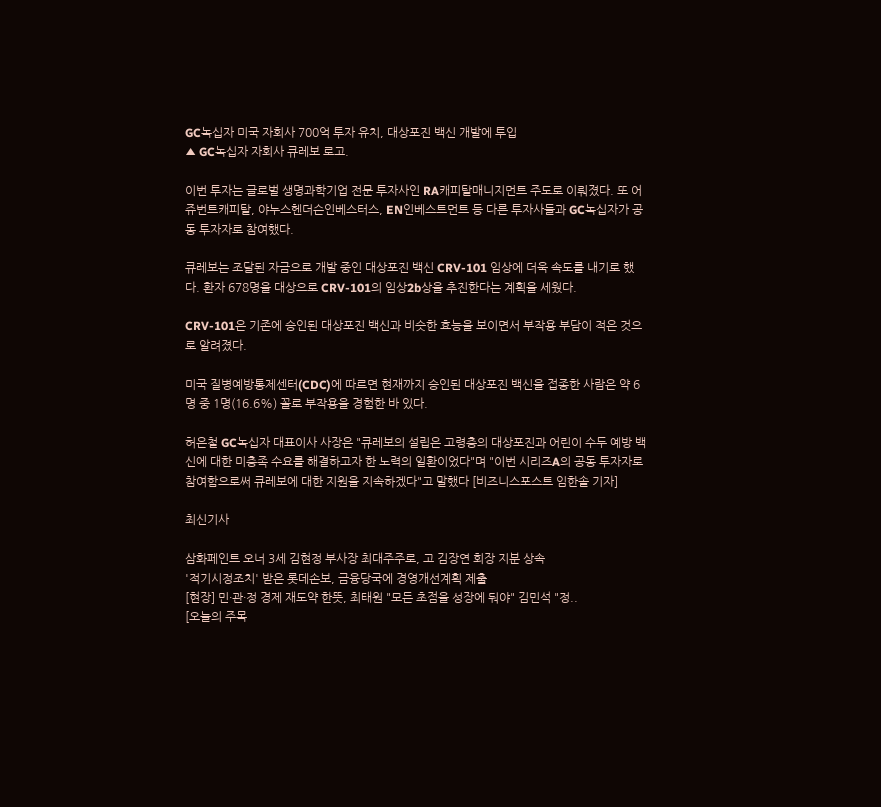GC녹십자 미국 자회사 700억 투자 유치, 대상포진 백신 개발에 투입
▲ GC녹십자 자회사 큐레보 로고.

이번 투자는 글로벌 생명과학기업 전문 투자사인 RA캐피탈매니지먼트 주도로 이뤄졌다. 또 어쥬번트캐피탈, 야누스헨더슨인베스터스, EN인베스트먼트 등 다른 투자사들과 GC녹십자가 공동 투자자로 참여했다.

큐레보는 조달된 자금으로 개발 중인 대상포진 백신 CRV-101 임상에 더욱 속도를 내기로 했다. 환자 678명을 대상으로 CRV-101의 임상2b상을 추진한다는 계획을 세웠다.

CRV-101은 기존에 승인된 대상포진 백신과 비슷한 효능을 보이면서 부작용 부담이 적은 것으로 알려졌다.

미국 질병예방통제센터(CDC)에 따르면 현재까지 승인된 대상포진 백신을 접종한 사람은 약 6명 중 1명(16.6%) 꼴로 부작용을 경험한 바 있다.

허은철 GC녹십자 대표이사 사장은 "큐레보의 설립은 고령층의 대상포진과 어린이 수두 예방 백신에 대한 미충족 수요를 해결하고자 한 노력의 일환이었다"며 "이번 시리즈A의 공동 투자자로 참여함으로써 큐레보에 대한 지원을 지속하겠다"고 말했다 [비즈니스포스트 임한솔 기자]

최신기사

삼화페인트 오너 3세 김현정 부사장 최대주주로, 고 김장연 회장 지분 상속
'적기시정조치' 받은 롯데손보, 금융당국에 경영개선계획 제출
[현장] 민·관·정 경제 재도약 한뜻, 최태원 "모든 초점을 성장에 둬야" 김민석 "정..
[오늘의 주목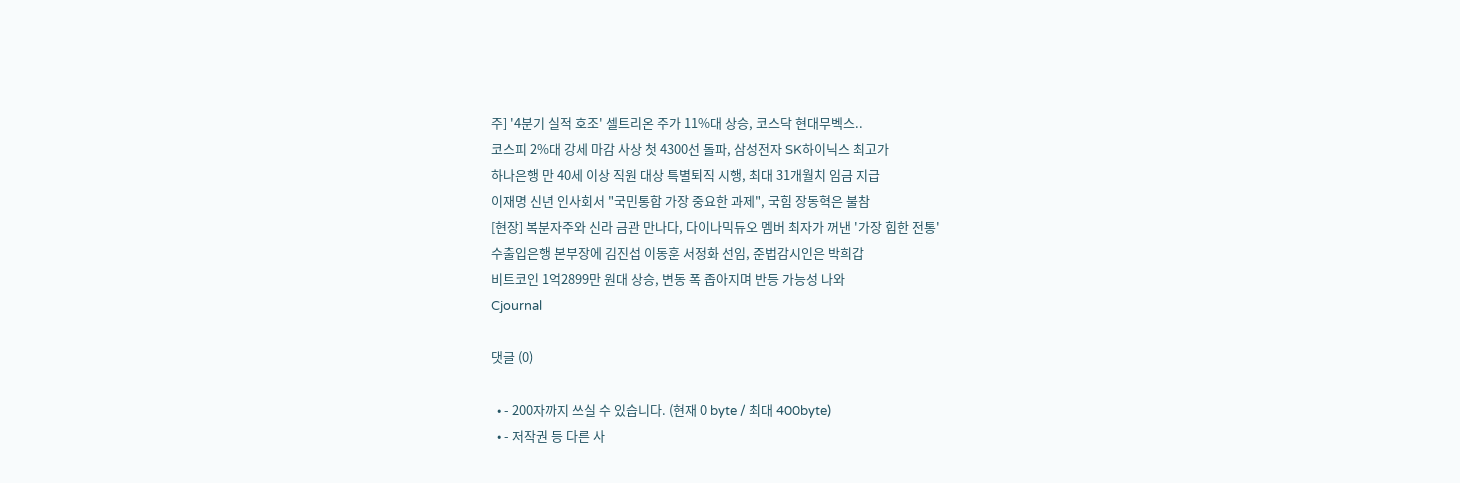주] '4분기 실적 호조' 셀트리온 주가 11%대 상승, 코스닥 현대무벡스..
코스피 2%대 강세 마감 사상 첫 4300선 돌파, 삼성전자 SK하이닉스 최고가
하나은행 만 40세 이상 직원 대상 특별퇴직 시행, 최대 31개월치 임금 지급
이재명 신년 인사회서 "국민통합 가장 중요한 과제", 국힘 장동혁은 불참
[현장] 복분자주와 신라 금관 만나다, 다이나믹듀오 멤버 최자가 꺼낸 '가장 힙한 전통'
수출입은행 본부장에 김진섭 이동훈 서정화 선임, 준법감시인은 박희갑
비트코인 1억2899만 원대 상승, 변동 폭 좁아지며 반등 가능성 나와
Cjournal

댓글 (0)

  • - 200자까지 쓰실 수 있습니다. (현재 0 byte / 최대 400byte)
  • - 저작권 등 다른 사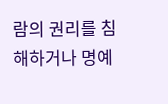람의 권리를 침해하거나 명예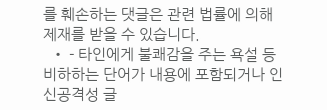를 훼손하는 댓글은 관련 법률에 의해 제재를 받을 수 있습니다.
  • - 타인에게 불쾌감을 주는 욕설 등 비하하는 단어가 내용에 포함되거나 인신공격성 글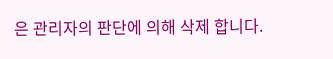은 관리자의 판단에 의해 삭제 합니다.